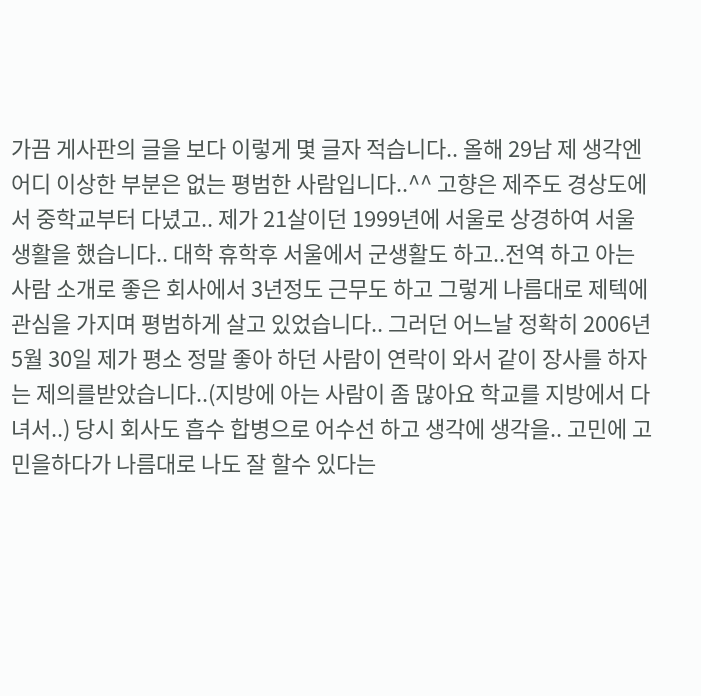가끔 게사판의 글을 보다 이렇게 몇 글자 적습니다.. 올해 29남 제 생각엔 어디 이상한 부분은 없는 평범한 사람입니다..^^ 고향은 제주도 경상도에서 중학교부터 다녔고.. 제가 21살이던 1999년에 서울로 상경하여 서울 생활을 했습니다.. 대학 휴학후 서울에서 군생활도 하고..전역 하고 아는 사람 소개로 좋은 회사에서 3년정도 근무도 하고 그렇게 나름대로 제텍에 관심을 가지며 평범하게 살고 있었습니다.. 그러던 어느날 정확히 2006년 5월 30일 제가 평소 정말 좋아 하던 사람이 연락이 와서 같이 장사를 하자는 제의를받았습니다..(지방에 아는 사람이 좀 많아요 학교를 지방에서 다녀서..) 당시 회사도 흡수 합병으로 어수선 하고 생각에 생각을.. 고민에 고민을하다가 나름대로 나도 잘 할수 있다는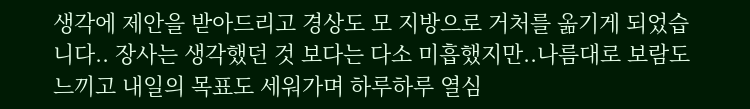생각에 제안을 받아드리고 경상도 모 지방으로 거처를 옮기게 되었습니다.. 장사는 생각했던 것 보다는 다소 미흡했지만..나름대로 보람도 느끼고 내일의 목표도 세워가며 하루하루 열심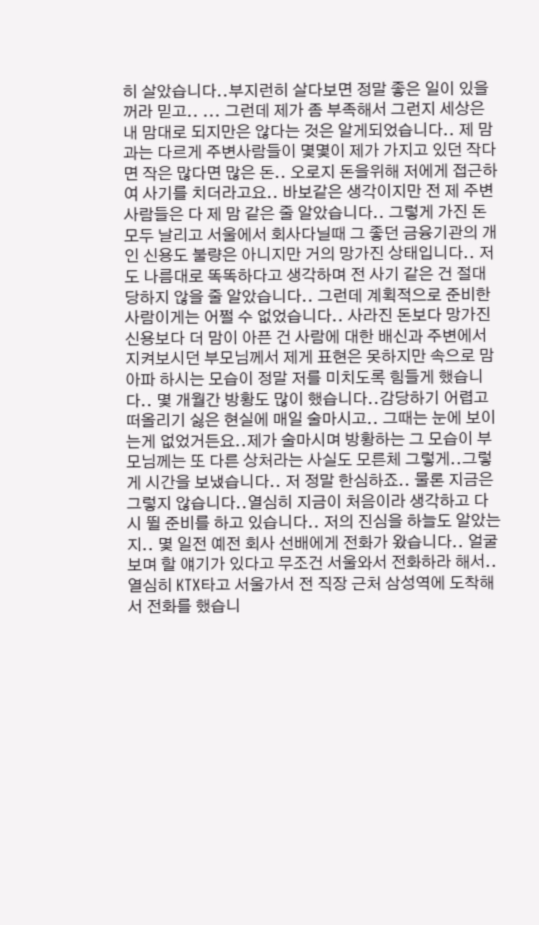히 살았습니다..부지런히 살다보면 정말 좋은 일이 있을꺼라 믿고.. ... 그런데 제가 좀 부족해서 그런지 세상은 내 맘대로 되지만은 않다는 것은 알게되었습니다.. 제 맘과는 다르게 주변사람들이 몇몇이 제가 가지고 있던 작다면 작은 많다면 많은 돈.. 오로지 돈을위해 저에게 접근하여 사기를 치더라고요.. 바보같은 생각이지만 전 제 주변 사람들은 다 제 맘 같은 줄 알았습니다.. 그렇게 가진 돈 모두 날리고 서울에서 회사다닐때 그 좋던 금융기관의 개인 신용도 불량은 아니지만 거의 망가진 상태입니다.. 저도 나름대로 똑똑하다고 생각하며 전 사기 같은 건 절대 당하지 않을 줄 알았습니다.. 그런데 계획적으로 준비한 사람이게는 어쩔 수 없었습니다.. 사라진 돈보다 망가진 신용보다 더 맘이 아픈 건 사람에 대한 배신과 주변에서 지켜보시던 부모님께서 제게 표현은 못하지만 속으로 맘아파 하시는 모습이 정말 저를 미치도록 힘들게 했습니다.. 몇 개월간 방황도 많이 했습니다..감당하기 어렵고 떠올리기 싫은 현실에 매일 술마시고.. 그때는 눈에 보이는게 없었거든요..제가 술마시며 방황하는 그 모습이 부모님께는 또 다른 상처라는 사실도 모른체 그렇게..그렇게 시간을 보냈습니다.. 저 정말 한심하죠.. 물론 지금은 그렇지 않습니다..열심히 지금이 처음이라 생각하고 다시 뛸 준비를 하고 있습니다.. 저의 진심을 하늘도 알았는지.. 몇 일전 예전 회사 선배에게 전화가 왔습니다.. 얼굴보며 할 얘기가 있다고 무조건 서울와서 전화하라 해서.. 열심히 KTX타고 서울가서 전 직장 근처 삼성역에 도착해서 전화를 했습니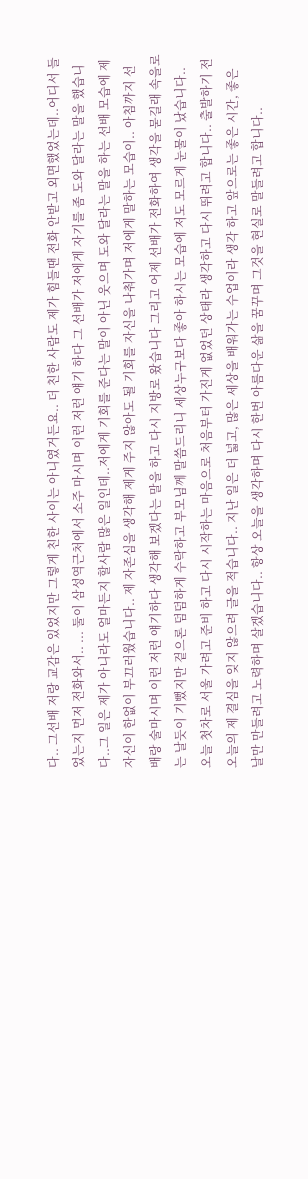다.. 그선배 저랑 교감은 있었지만 그렇게 친한 사이는 아니였거든요.. 더 친한 사람도 제가 힘들땐 전화 안받고 외면했었는데..어디서 들었는지 먼저 전화와서.. ... 둘이 삼성역근처에서 소주 마시며 이런 저런 얘기 하다 그 선배가 저에게 자기를 좀 도와 달라는 말을 했습니다..그 일은 제가 아니라도 얼마든지 할사람 많은 일인데..저에게 기회를 준다는 말이 아닌 웃으며 도와 달라는 말을 하는 선배 모습에 제 자신이 한없이 부끄러웠습니다.. 제 자존심을 생각해 제게 주지 않아도 될 기회를 자신을 나춰가며 저에게 말하는 모습이.. 아침까지 선배랑 술마시며 이런 저런 얘기하다 생각해 보겠다는 말을 하고 다시 지방로 왔습니다 그리고 어제 선배가 전화하여 생각을 묻길래 속을로는 날듯이 기뻤지만 겉으론 덤덤하게 수락하고 부모님께 말씀드리니 세상누구보다 좋아 하시는 모습에 저도 모르게 눈물이 났습니다.. 오늘 첫차로 서울 가려고 준비 하고 다시 시작하는 마음으로 처음부터 가진게 없었던 상태라 생각하고 다시 뛰려고 합니다.. 출발하기 전 오늘의 제 결심을 잊지 않으려 글을 적습니다.. 지난 일은 더 넓고, 많은 세상을 배워가는 수업이라 생각 하고 앞으로는 좋은 시간, 좋은 날만 만들려고 노력하며 살겠습니다.. 항상 오늘을 생각하며 다시 한번 아름다운 삶을 꿈꾸며 그것을 현실로 말들려고 합니다..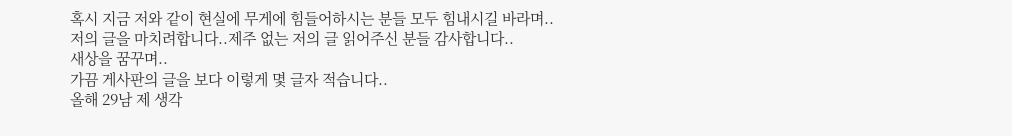혹시 지금 저와 같이 현실에 무게에 힘들어하시는 분들 모두 힘내시길 바라며.. 저의 글을 마치려합니다..제주 없는 저의 글 읽어주신 분들 감사합니다..
새상을 꿈꾸며..
가끔 게사판의 글을 보다 이렇게 몇 글자 적습니다..
올해 29남 제 생각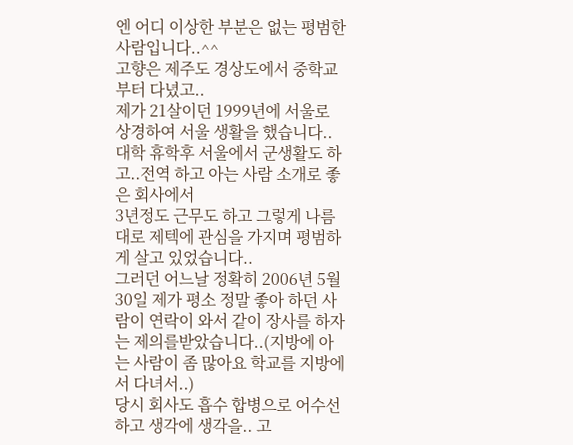엔 어디 이상한 부분은 없는 평범한 사람입니다..^^
고향은 제주도 경상도에서 중학교부터 다녔고..
제가 21살이던 1999년에 서울로 상경하여 서울 생활을 했습니다..
대학 휴학후 서울에서 군생활도 하고..전역 하고 아는 사람 소개로 좋은 회사에서
3년정도 근무도 하고 그렇게 나름대로 제텍에 관심을 가지며 평범하게 살고 있었습니다..
그러던 어느날 정확히 2006년 5월 30일 제가 평소 정말 좋아 하던 사람이 연락이 와서 같이 장사를 하자는 제의를받았습니다..(지방에 아는 사람이 좀 많아요 학교를 지방에서 다녀서..)
당시 회사도 흡수 합병으로 어수선 하고 생각에 생각을.. 고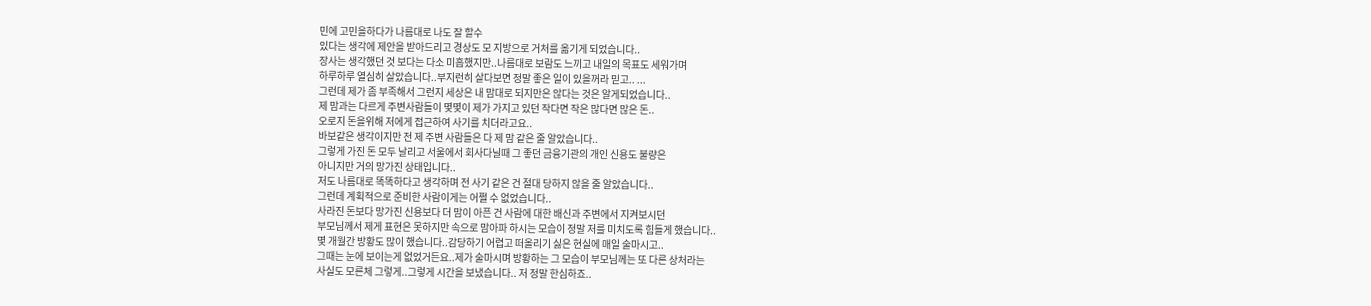민에 고민을하다가 나름대로 나도 잘 할수
있다는 생각에 제안을 받아드리고 경상도 모 지방으로 거처를 옮기게 되었습니다..
장사는 생각했던 것 보다는 다소 미흡했지만..나름대로 보람도 느끼고 내일의 목표도 세워가며
하루하루 열심히 살았습니다..부지런히 살다보면 정말 좋은 일이 있을꺼라 믿고.. ...
그런데 제가 좀 부족해서 그런지 세상은 내 맘대로 되지만은 않다는 것은 알게되었습니다..
제 맘과는 다르게 주변사람들이 몇몇이 제가 가지고 있던 작다면 작은 많다면 많은 돈..
오로지 돈을위해 저에게 접근하여 사기를 치더라고요..
바보같은 생각이지만 전 제 주변 사람들은 다 제 맘 같은 줄 알았습니다..
그렇게 가진 돈 모두 날리고 서울에서 회사다닐때 그 좋던 금융기관의 개인 신용도 불량은
아니지만 거의 망가진 상태입니다..
저도 나름대로 똑똑하다고 생각하며 전 사기 같은 건 절대 당하지 않을 줄 알았습니다..
그런데 계획적으로 준비한 사람이게는 어쩔 수 없었습니다..
사라진 돈보다 망가진 신용보다 더 맘이 아픈 건 사람에 대한 배신과 주변에서 지켜보시던
부모님께서 제게 표현은 못하지만 속으로 맘아파 하시는 모습이 정말 저를 미치도록 힘들게 했습니다..
몇 개월간 방황도 많이 했습니다..감당하기 어렵고 떠올리기 싫은 현실에 매일 술마시고..
그때는 눈에 보이는게 없었거든요..제가 술마시며 방황하는 그 모습이 부모님께는 또 다른 상처라는
사실도 모른체 그렇게..그렇게 시간을 보냈습니다.. 저 정말 한심하죠..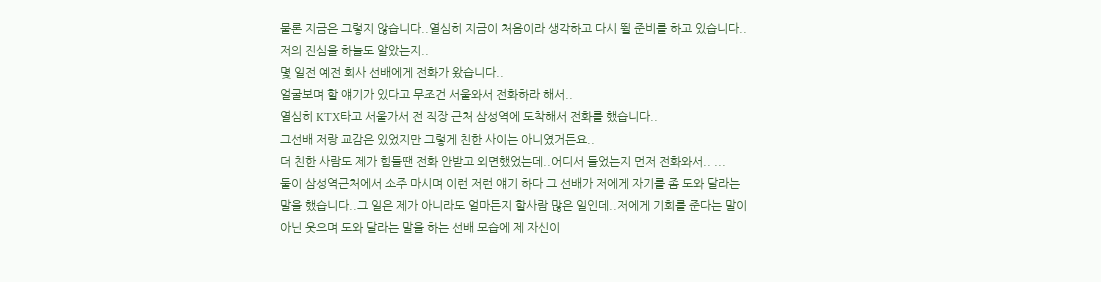물론 지금은 그렇지 않습니다..열심히 지금이 처음이라 생각하고 다시 뛸 준비를 하고 있습니다..
저의 진심을 하늘도 알았는지..
몇 일전 예전 회사 선배에게 전화가 왔습니다..
얼굴보며 할 얘기가 있다고 무조건 서울와서 전화하라 해서..
열심히 KTX타고 서울가서 전 직장 근처 삼성역에 도착해서 전화를 했습니다..
그선배 저랑 교감은 있었지만 그렇게 친한 사이는 아니였거든요..
더 친한 사람도 제가 힘들땐 전화 안받고 외면했었는데..어디서 들었는지 먼저 전화와서.. ...
둘이 삼성역근처에서 소주 마시며 이런 저런 얘기 하다 그 선배가 저에게 자기를 좀 도와 달라는
말을 했습니다..그 일은 제가 아니라도 얼마든지 할사람 많은 일인데..저에게 기회를 준다는 말이
아닌 웃으며 도와 달라는 말을 하는 선배 모습에 제 자신이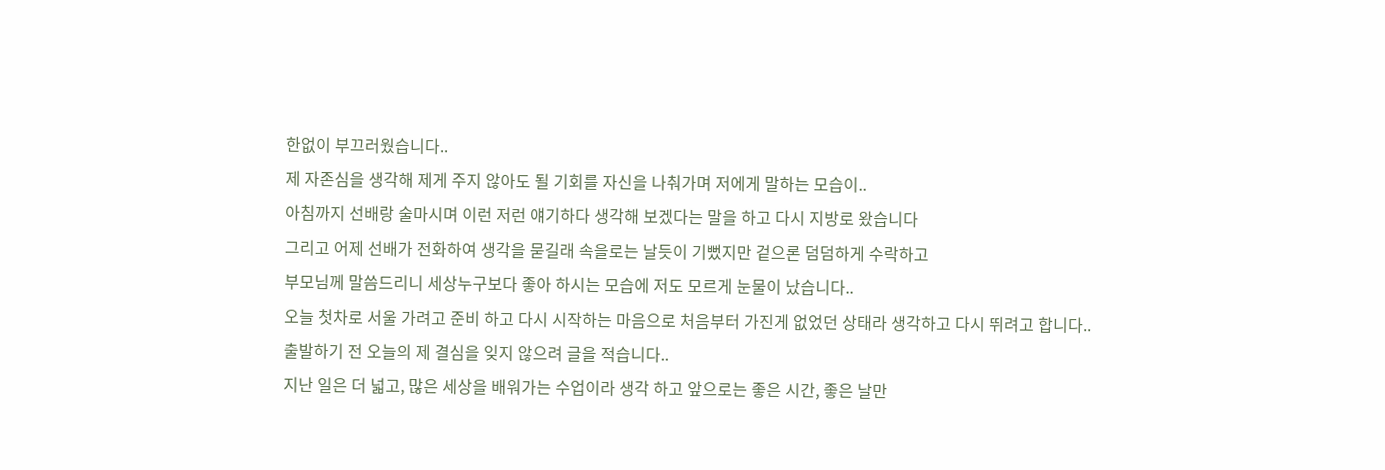한없이 부끄러웠습니다..
제 자존심을 생각해 제게 주지 않아도 될 기회를 자신을 나춰가며 저에게 말하는 모습이..
아침까지 선배랑 술마시며 이런 저런 얘기하다 생각해 보겠다는 말을 하고 다시 지방로 왔습니다
그리고 어제 선배가 전화하여 생각을 묻길래 속을로는 날듯이 기뻤지만 겉으론 덤덤하게 수락하고
부모님께 말씀드리니 세상누구보다 좋아 하시는 모습에 저도 모르게 눈물이 났습니다..
오늘 첫차로 서울 가려고 준비 하고 다시 시작하는 마음으로 처음부터 가진게 없었던 상태라 생각하고 다시 뛰려고 합니다..
출발하기 전 오늘의 제 결심을 잊지 않으려 글을 적습니다..
지난 일은 더 넓고, 많은 세상을 배워가는 수업이라 생각 하고 앞으로는 좋은 시간, 좋은 날만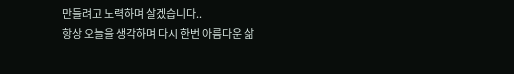만들려고 노력하며 살겠습니다..
항상 오늘을 생각하며 다시 한번 아름다운 삶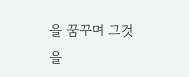을 꿈꾸며 그것을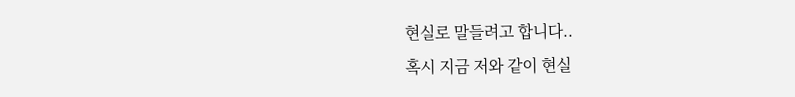현실로 말들려고 합니다..
혹시 지금 저와 같이 현실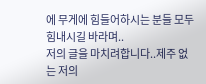에 무게에 힘들어하시는 분들 모두 힘내시길 바라며..
저의 글을 마치려합니다..제주 없는 저의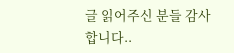글 읽어주신 분들 감사합니다..